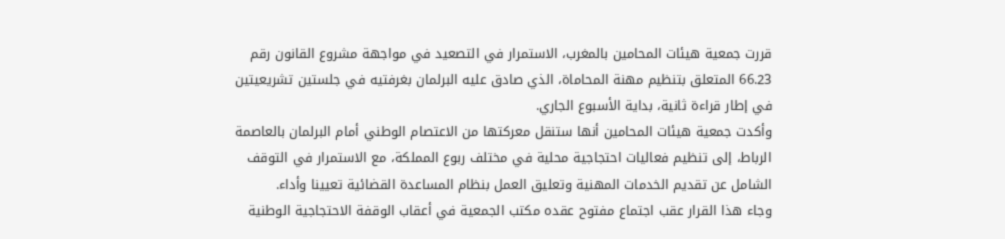قررت جمعية هيئات المحامين بالمغرب، الاستمرار في التصعيد في مواجهة مشروع القانون رقم 66.23 المتعلق بتنظيم مهنة المحاماة، الذي صادق عليه البرلمان بغرفتيه في جلستين تشريعيتين في إطار قراءة ثانية، بداية الأسبوع الجاري.
وأكدت جمعية هيئات المحامين أنها ستنقل معركتها من الاعتصام الوطني أمام البرلمان بالعاصمة الرباط، إلى تنظيم فعاليات احتجاجية محلية في مختلف ربوع المملكة، مع الاستمرار في التوقف الشامل عن تقديم الخدمات المهنية وتعليق العمل بنظام المساعدة القضائية تعيينا وأداء.
وجاء هذا القرار عقب اجتماع مفتوح عقده مكتب الجمعية في أعقاب الوقفة الاحتجاجية الوطنية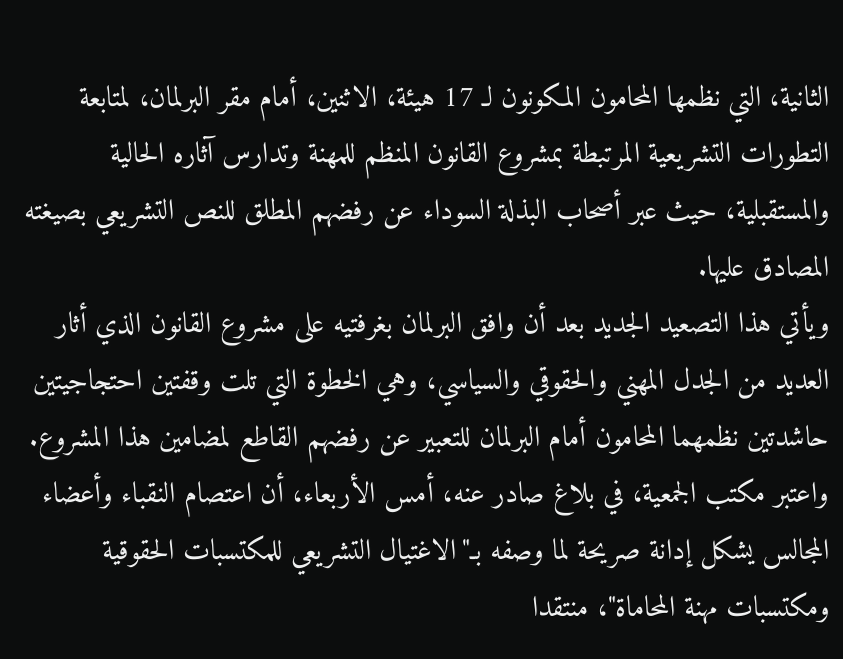الثانية، التي نظمها المحامون المكونون لـ 17 هيئة، الاثنين، أمام مقر البرلمان، لمتابعة التطورات التشريعية المرتبطة بمشروع القانون المنظم للمهنة وتدارس آثاره الحالية والمستقبلية، حيث عبر أصحاب البذلة السوداء عن رفضهم المطلق للنص التشريعي بصيغته المصادق عليها.
ويأتي هذا التصعيد الجديد بعد أن وافق البرلمان بغرفتيه على مشروع القانون الذي أثار العديد من الجدل المهني والحقوقي والسياسي، وهي الخطوة التي تلت وقفتين احتجاجيتين حاشدتين نظمهما المحامون أمام البرلمان للتعبير عن رفضهم القاطع لمضامين هذا المشروع.
واعتبر مكتب الجمعية، في بلاغ صادر عنه، أمس الأربعاء، أن اعتصام النقباء وأعضاء المجالس يشكل إدانة صريحة لما وصفه بـ"الاغتيال التشريعي للمكتسبات الحقوقية ومكتسبات مهنة المحاماة"، منتقدا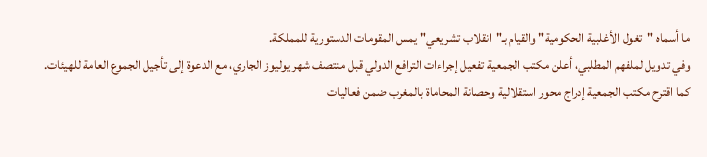ما أسماه "تغول الأغلبية الحكومية" والقيام بـ"انقلاب تشريعي" يمس المقومات الدستورية للمملكة.
وفي تدويل لملفهم المطلبي، أعلن مكتب الجمعية تفعيل إجراءات الترافع الدولي قبل منتصف شهر يوليوز الجاري، مع الدعوة إلى تأجيل الجموع العامة للهيئات.
كما اقترح مكتب الجمعية إدراج محور استقلالية وحصانة المحاماة بالمغرب ضمن فعاليات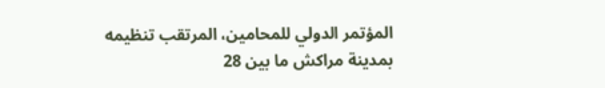المؤتمر الدولي للمحامين، المرتقب تنظيمه بمدينة مراكش ما بين 28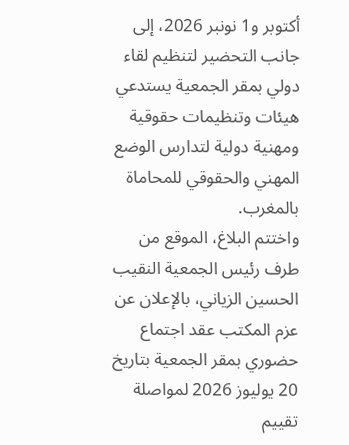أكتوبر و1 نونبر 2026، إلى جانب التحضير لتنظيم لقاء دولي بمقر الجمعية يستدعي هيئات وتنظيمات حقوقية ومهنية دولية لتدارس الوضع المهني والحقوقي للمحاماة بالمغرب.
واختتم البلاغ، الموقع من طرف رئيس الجمعية النقيب الحسين الزياني، بالإعلان عن عزم المكتب عقد اجتماع حضوري بمقر الجمعية بتاريخ 20 يوليوز 2026 لمواصلة تقييم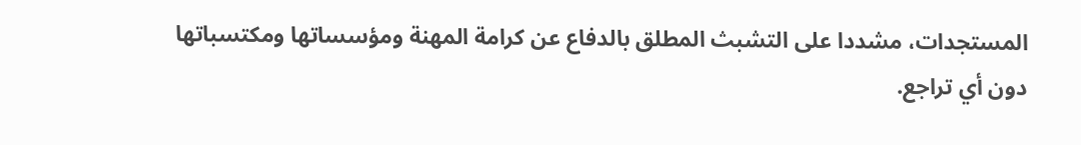المستجدات، مشددا على التشبث المطلق بالدفاع عن كرامة المهنة ومؤسساتها ومكتسباتها دون أي تراجع.